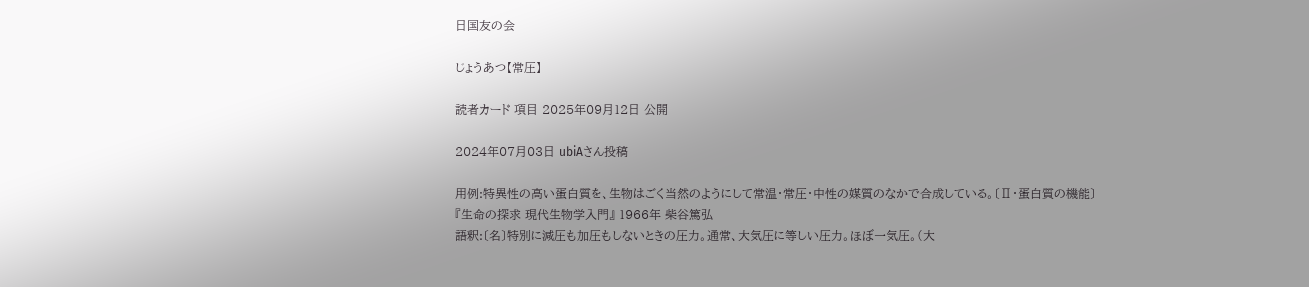日国友の会

じょうあつ【常圧】

読者カード 項目 2025年09月12日 公開

2024年07月03日 ubiAさん投稿

用例:特異性の高い蛋白質を、生物はごく当然のようにして常温・常圧・中性の媒質のなかで合成している。〔Ⅱ・蛋白質の機能〕
『生命の探求 現代生物学入門』 1966年 柴谷篤弘
語釈:〔名〕特別に減圧も加圧もしないときの圧力。通常、大気圧に等しい圧力。ほぼ一気圧。(大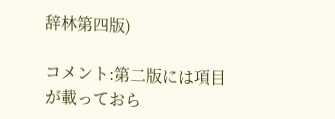辞林第四版)

コメント:第二版には項目が載っておら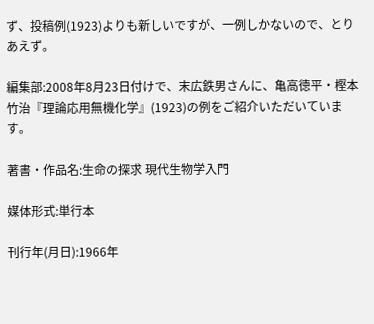ず、投稿例(1923)よりも新しいですが、一例しかないので、とりあえず。

編集部:2008年8月23日付けで、末広鉄男さんに、亀高徳平・樫本竹治『理論応用無機化学』(1923)の例をご紹介いただいています。

著書・作品名:生命の探求 現代生物学入門

媒体形式:単行本

刊行年(月日):1966年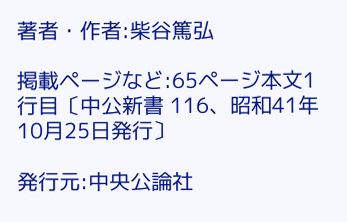著者・作者:柴谷篤弘

掲載ページなど:65ページ本文1行目〔中公新書 116、昭和41年10月25日発行〕

発行元:中央公論社